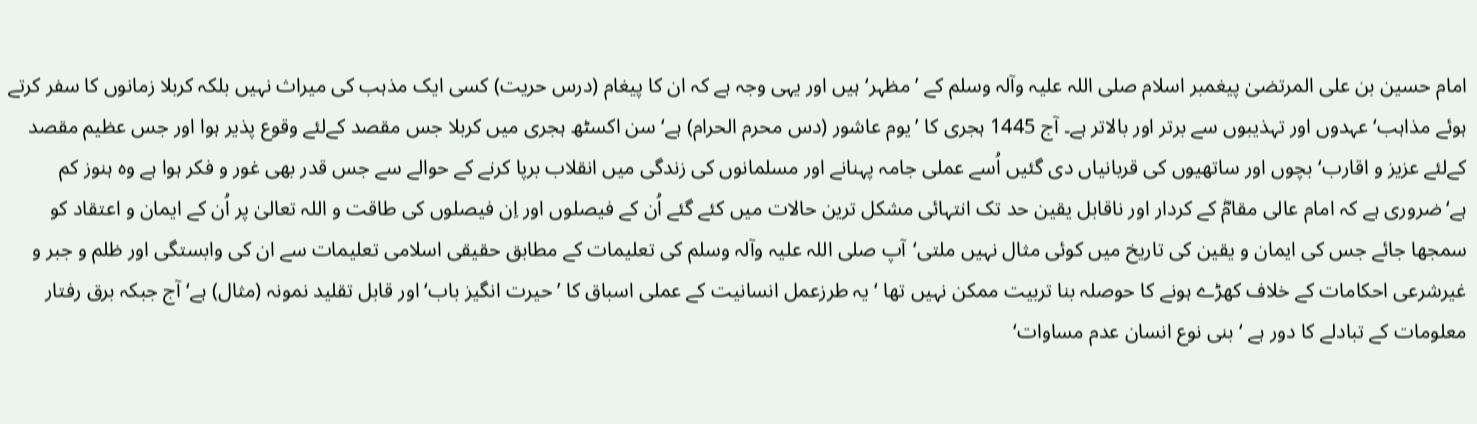امام حسین بن علی المرتضیٰ پیغمبر اسلام صلی اللہ علیہ وآلہ وسلم کے ’مظہر‘ ہیں اور یہی وجہ ہے کہ ان کا پیغام (درس حریت) کسی ایک مذہب کی میراث نہیں بلکہ کربلا زمانوں کا سفر کرتے ہوئے مذاہب‘ عہدوں اور تہذیبوں سے برتر اور بالاتر ہے۔ آج 1445 ہجری کا ’یوم عاشور (دس محرم الحرام) ہے‘ سن اکسٹھ ہجری میں کربلا جس مقصد کےلئے وقوع پذیر ہوا اور جس عظیم مقصد کےلئے عزیز و اقارب‘ بچوں اور ساتھیوں کی قربانیاں دی گئیں اُسے عملی جامہ پہنانے اور مسلمانوں کی زندگی میں انقلاب برپا کرنے کے حوالے سے جس قدر بھی غور و فکر ہوا ہے وہ ہنوز کم ہے‘ضروری ہے کہ امام عالی مقامؓ کے کردار اور ناقابل یقین حد تک انتہائی مشکل ترین حالات میں کئے گئے اُن کے فیصلوں اور اِن فیصلوں کی طاقت و اللہ تعالیٰ پر اُن کے ایمان و اعتقاد کو سمجھا جائے جس کی ایمان و یقین کی تاریخ میں کوئی مثال نہیں ملتی‘آپ صلی اللہ علیہ وآلہ وسلم کی تعلیمات کے مطابق حقیقی اسلامی تعلیمات سے ان کی وابستگی اور ظلم و جبر و غیرشرعی احکامات کے خلاف کھڑے ہونے کا حوصلہ بنا تربیت ممکن نہیں تھا ‘ یہ طرزعمل انسانیت کے عملی اسباق کا ’حیرت انگیز باب‘ اور قابل تقلید نمونہ (مثال) ہے‘ آج جبکہ برق رفتار معلومات کے تبادلے کا دور ہے ‘ بنی نوع انسان عدم مساوات‘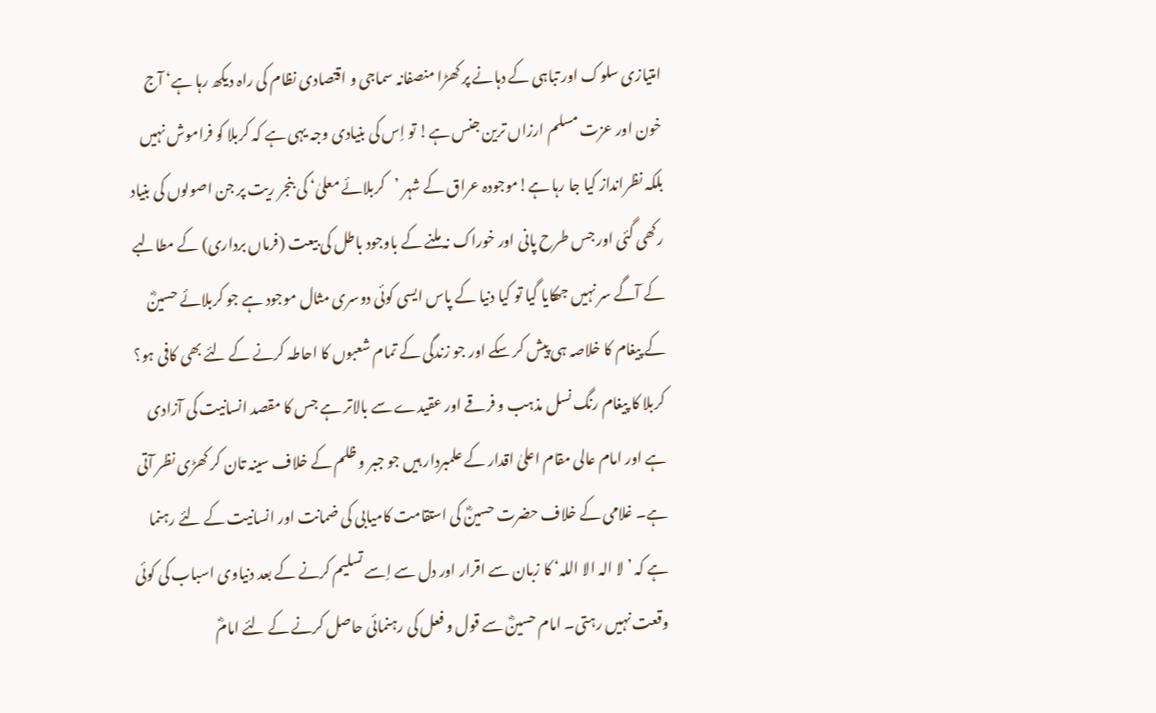امتیازی سلوک اور تباہی کے دہانے پر کھڑا منصفانہ سماجی و اقتصادی نظام کی راہ دیکھ رہا ہے‘ آج خون اور عزت مسلم ارزاں ترین جنس ہے! تو اِس کی بنیادی وجہ یہی ہے کہ کربلا کو فراموش نہیں بلکہ نظرانداز کیا جا رہا ہے!موجودہ عراق کے شہر ’کربلائے معلیٰ‘ کی بنجر ریت پر جن اصولوں کی بنیاد رکھی گئی اور جس طرح پانی اور خوراک نہ ملنے کے باوجود باطل کی بیعت (فرماں برداری) کے مطالبے کے آگے سر نہیں جھکایا گیا تو کیا دنیا کے پاس ایسی کوئی دوسری مثال موجود ہے جو کربلائے حسینؓ کے پیغام کا خلاصہ ہی پیش کر سکے اور جو زندگی کے تمام شعبوں کا احاطہ کرنے کے لئے بھی کافی ہو؟ کربلا کا پیغام رنگ نسل مذہب و فرقے اور عقیدے سے بالاتر ہے جس کا مقصد انسانیت کی آزادی ہے اور امام عالی مقام اعلیٰ اقدار کے علمبردار ہیں جو جبر و ظلم کے خلاف سینہ تان کر کھڑی نظر آتی ہے۔ غلامی کے خلاف حضرت حسینؓ کی استقامت کامیابی کی ضمانت اور انسانیت کے لئے رہنما ہے کہ ’لا الہ الا اللہ‘ کا زبان سے اقرار اور دل سے اِسے تسلیم کرنے کے بعد دنیاوی اسباب کی کوئی وقعت نہیں رہتی۔ امام حسینؓ سے قول و فعل کی رہنمائی حاصل کرنے کے لئے امامؓ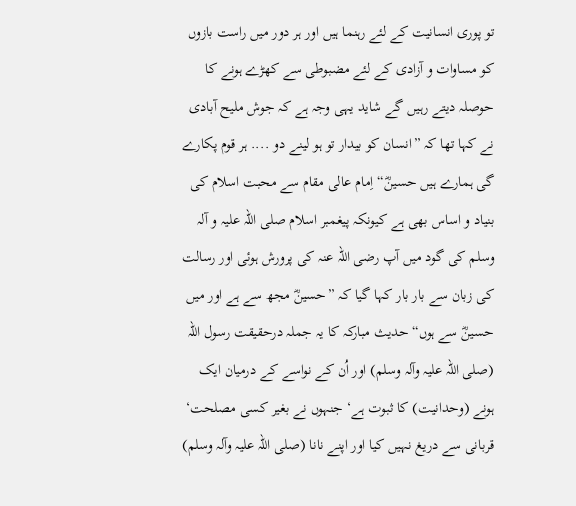تو پوری انسانیت کے لئے رہنما ہیں اور ہر دور میں راست بازوں کو مساوات و آزادی کے لئے مضبوطی سے کھڑے ہونے کا حوصلہ دیتے رہیں گے شاید یہی وجہ ہے کہ جوش ملیح آبادی نے کہا تھا کہ ”انسان کو بیدار تو ہو لینے دو .... ہر قوم پکارے گی ہمارے ہیں حسینؓ“ اِمام عالی مقام سے محبت اسلام کی بنیاد و اساس بھی ہے کیونکہ پیغمبر اسلام صلی اللہ علیہ و آلہ وسلم کی گود میں آپ رضی اللہ عنہ کی پرورش ہوئی اور رسالت کی زبان سے بار بار کہا گیا کہ ”حسینؓ مجھ سے ہے اور میں حسینؓ سے ہوں“ حدیث مبارکہ کا یہ جملہ درحقیقت رسول اللہ (صلی اللہ علیہ وآلہ وسلم) اور اُن کے نواسے کے درمیان ایک ہونے (وحدانیت) کا ثبوت ہے‘ جنہوں نے بغیر کسی مصلحت‘ قربانی سے دریغ نہیں کیا اور اپنے نانا (صلی اللہ علیہ وآلہ وسلم)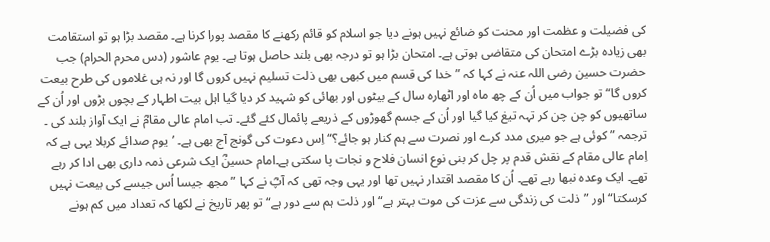کی فضیلت و عظمت اور محنت کو ضائع نہیں ہونے دیا جو اسلام کو قائم رکھنے کا مقصد پورا کرنا ہے۔ مقصد بڑا ہو تو استقامت بھی زیادہ بڑے امتحان کی متقاضی ہوتی ہے۔ امتحان بڑا ہو تو درجہ بھی بلند حاصل ہوتا ہے۔ یوم عاشور (دس محرم الحرام) جب حضرت حسین رضی اللہ عنہ نے کہا کہ ”خدا کی قسم میں کبھی بھی ذلت تسلیم نہیں کروں گا اور نہ ہی غلاموں کی طرح بیعت کروں گا“ تو جواب میں اُن کے چھ ماہ اور اٹھارہ سال کے بیٹوں اور بھائی کو شہید کر دیا گیا اہل بیت اطہار کے بچوں بڑوں اور اُن کے ساتھیوں کو چن چن کر تہہ تیغ کیا گیا اور اُن کے جسم گھوڑوں کے ذریعے پائمال کئے گئے۔ تب امام عالی مقامؓ نے ایک آواز بلند کی ۔ ترجمہ ”کوئی ہے جو میری مدد کرے اور نصرت سے ہم کنار ہو جائے؟“ اِس دعوت کی گونج آج بھی ہے۔ ’یوم صدائے کربلا یہی ہے کہ اِمام عالی مقام کے نقش قدم پر چل کر بنی نوع انسان فلاح و نجات پا سکتی ہے۔امام حسینؓ ایک شرعی ذمہ داری بھی ادا کر رہے تھے۔ ایک وعدہ نبھا رہے تھے۔ اُن کا مقصد اقتدار نہیں تھا اور یہی وجہ تھی کہ آپؓ نے کہا ”مجھ جیسا اُس جیسے کی بیعت نہیں کرسکتا“ اور ”ذلت کی زندگی سے عزت کی موت بہتر ہے“ اور ذلت ہم سے دور ہے“ تو پھر تاریخ نے لکھا کہ تعداد میں کم ہونے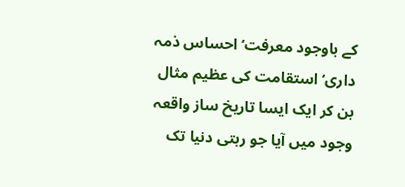کے باوجود معرفت‘ احساس ذمہ داری‘ استقامت کی عظیم مثال بن کر ایک ایسا تاریخ ساز واقعہ وجود میں آیا جو رہتی دنیا تک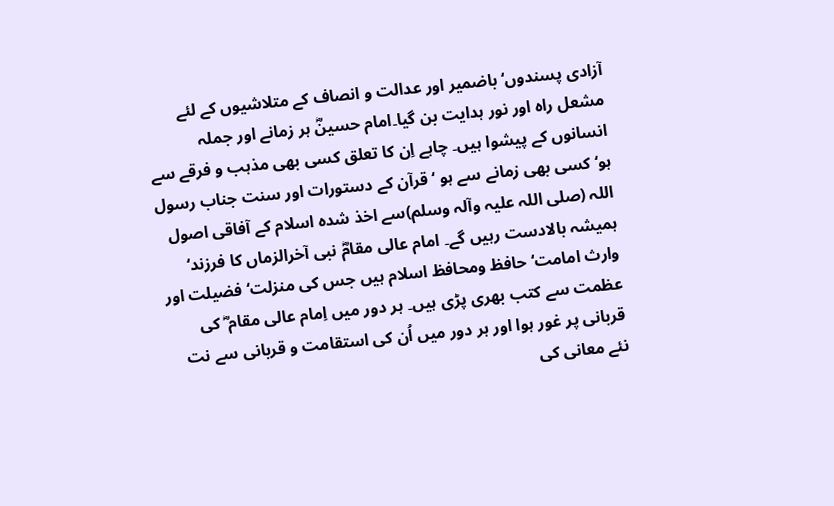آزادی پسندوں‘ باضمیر اور عدالت و انصاف کے متلاشیوں کے لئے مشعل راہ اور نور ہدایت بن گیا۔امام حسینؓ ہر زمانے اور جملہ انسانوں کے پیشوا ہیں۔ چاہے اِن کا تعلق کسی بھی مذہب و فرقے سے ہو‘ کسی بھی زمانے سے ہو ‘ قرآن کے دستورات اور سنت جناب رسول اللہ (صلی اللہ علیہ وآلہ وسلم)سے اخذ شدہ اسلام کے آفاقی اصول ہمیشہ بالادست رہیں گے۔ امام عالی مقامؓ نبی آخرالزماں کا فرزند‘ وارث امامت‘ حافظ ومحافظ اسلام ہیں جس کی منزلت‘ فضیلت اور عظمت سے کتب بھری پڑی ہیں۔ ہر دور میں اِمام عالی مقام ؓ کی قربانی پر غور ہوا اور ہر دور میں اُن کی استقامت و قربانی سے نت نئے معانی کی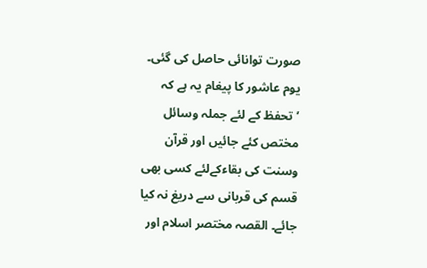صورت توانائی حاصل کی گئی۔ یوم عاشور کا پیغام یہ ہے کہ ’تحفظ کے لئے جملہ وسائل مختص کئے جائیں اور قرآن وسنت کی بقاءکےلئے کسی بھی قسم کی قربانی سے دریغ نہ کیا جائے۔ القصہ مختصر اسلام اور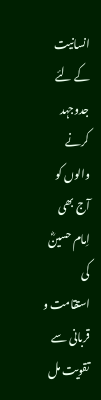انسانیت کے لئے جدوجہد کرنے والوں کو آج بھی اِمام حسینؓ کی استقامت و قربانی سے تقویت مل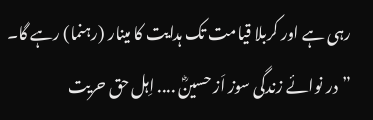رہی ہے اور کربلا قیامت تک ہدایت کا مینار (رہنما) رہے گا۔ ”در نوائے زندگی سوز اَز حسینؓ .... اِہل حق حریت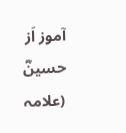آموز اَز حسینؓ (علامہ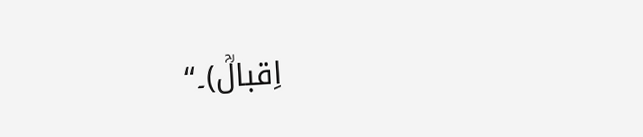اِقبالؒ)۔“